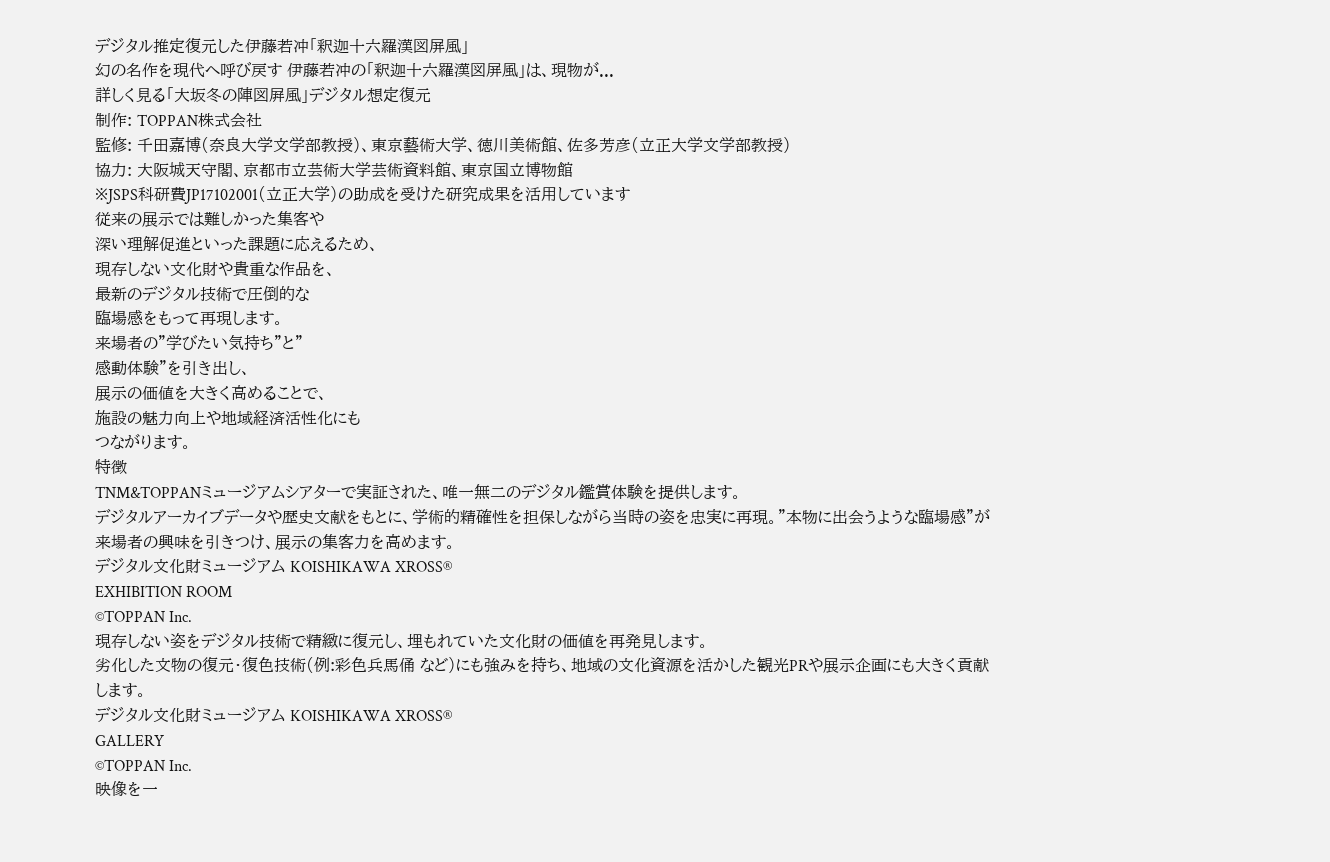デジタル推定復元した伊藤若冲「釈迦十六羅漢図屏風」
幻の名作を現代へ呼び戻す 伊藤若冲の「釈迦十六羅漢図屏風」は、現物が...
詳しく見る「大坂冬の陣図屛風」デジタル想定復元
制作: TOPPAN株式会社
監修: 千田嘉博(奈良大学文学部教授)、東京藝術大学、徳川美術館、佐多芳彦(立正大学文学部教授)
協力: 大阪城天守閣、京都市立芸術大学芸術資料館、東京国立博物館
※JSPS科研費JP17102001(立正大学)の助成を受けた研究成果を活用しています
従来の展示では難しかった集客や
深い理解促進といった課題に応えるため、
現存しない文化財や貴重な作品を、
最新のデジタル技術で圧倒的な
臨場感をもって再現します。
来場者の"学びたい気持ち"と"
感動体験"を引き出し、
展示の価値を大きく高めることで、
施設の魅力向上や地域経済活性化にも
つながります。
特徴
TNM&TOPPANミュージアムシアターで実証された、唯一無二のデジタル鑑賞体験を提供します。
デジタルアーカイブデータや歴史文献をもとに、学術的精確性を担保しながら当時の姿を忠実に再現。"本物に出会うような臨場感"が来場者の興味を引きつけ、展示の集客力を高めます。
デジタル文化財ミュージアム KOISHIKAWA XROSS®
EXHIBITION ROOM
©TOPPAN Inc.
現存しない姿をデジタル技術で精緻に復元し、埋もれていた文化財の価値を再発見します。
劣化した文物の復元・復色技術(例:彩色兵馬俑 など)にも強みを持ち、地域の文化資源を活かした観光PRや展示企画にも大きく貢献します。
デジタル文化財ミュージアム KOISHIKAWA XROSS®
GALLERY
©TOPPAN Inc.
映像を一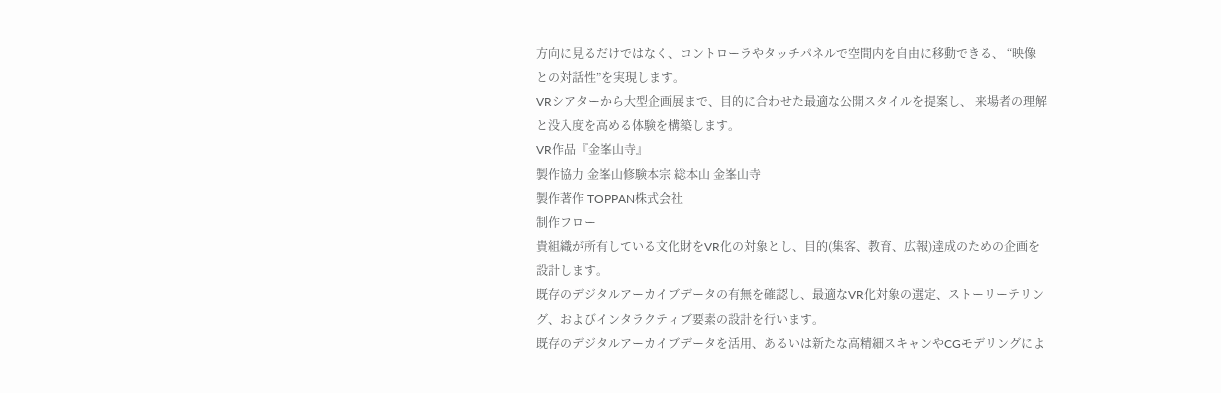方向に見るだけではなく、コントローラやタッチパネルで空間内を自由に移動できる、 “映像との対話性”を実現します。
VRシアターから大型企画展まで、目的に合わせた最適な公開スタイルを提案し、 来場者の理解と没入度を高める体験を構築します。
VR作品『金峯山寺』
製作協力 金峯山修験本宗 総本山 金峯山寺
製作著作 TOPPAN株式会社
制作フロー
貴組織が所有している文化財をVR化の対象とし、目的(集客、教育、広報)達成のための企画を設計します。
既存のデジタルアーカイブデータの有無を確認し、最適なVR化対象の選定、ストーリーテリング、およびインタラクティブ要素の設計を行います。
既存のデジタルアーカイブデータを活用、あるいは新たな高精細スキャンやCGモデリングによ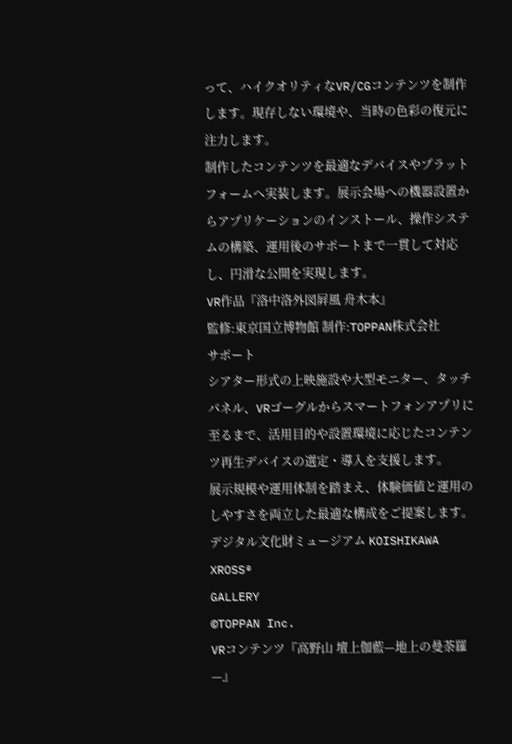って、ハイクオリティなVR/CGコンテンツを制作します。現存しない環境や、当時の色彩の復元に注力します。
制作したコンテンツを最適なデバイスやプラットフォームへ実装します。展示会場への機器設置からアプリケーションのインストール、操作システムの構築、運用後のサポートまで一貫して対応し、円滑な公開を実現します。
VR作品『洛中洛外図屛風 舟木本』
監修:東京国立博物館 制作:TOPPAN株式会社
サポート
シアター形式の上映施設や大型モニター、タッチパネル、VRゴーグルからスマートフォンアプリに至るまで、活用目的や設置環境に応じたコンテンツ再生デバイスの選定・導入を支援します。
展示規模や運用体制を踏まえ、体験価値と運用のしやすさを両立した最適な構成をご提案します。
デジタル文化財ミュージアム KOISHIKAWA XROSS®
GALLERY
©TOPPAN Inc.
VRコンテンツ『高野山 壇上伽藍—地上の曼荼羅—』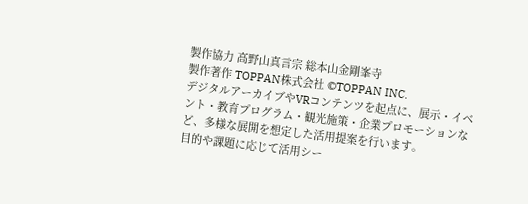製作協力 高野山真言宗 総本山金剛峯寺
製作著作 TOPPAN株式会社 ©TOPPAN INC.
デジタルアーカイブやVRコンテンツを起点に、展示・イベント・教育プログラム・観光施策・企業プロモーションなど、多様な展開を想定した活用提案を行います。
目的や課題に応じて活用シー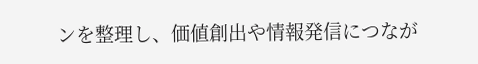ンを整理し、価値創出や情報発信につなが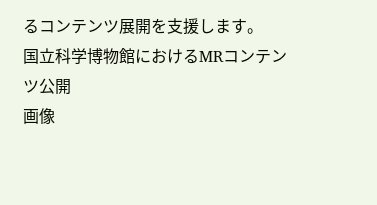るコンテンツ展開を支援します。
国立科学博物館におけるMRコンテンツ公開
画像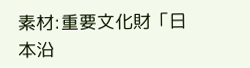素材:重要文化財「日本沿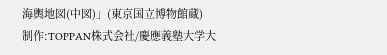海輿地図(中図)」(東京国立博物館蔵)
制作:TOPPAN株式会社/慶應義塾大学大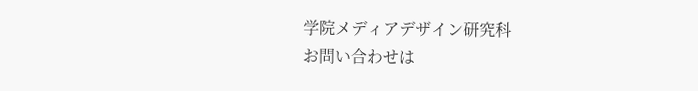学院メディアデザイン研究科
お問い合わせは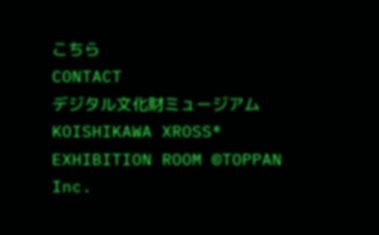こちら
CONTACT
デジタル文化財ミュージアム KOISHIKAWA XROSS® EXHIBITION ROOM ©TOPPAN Inc.